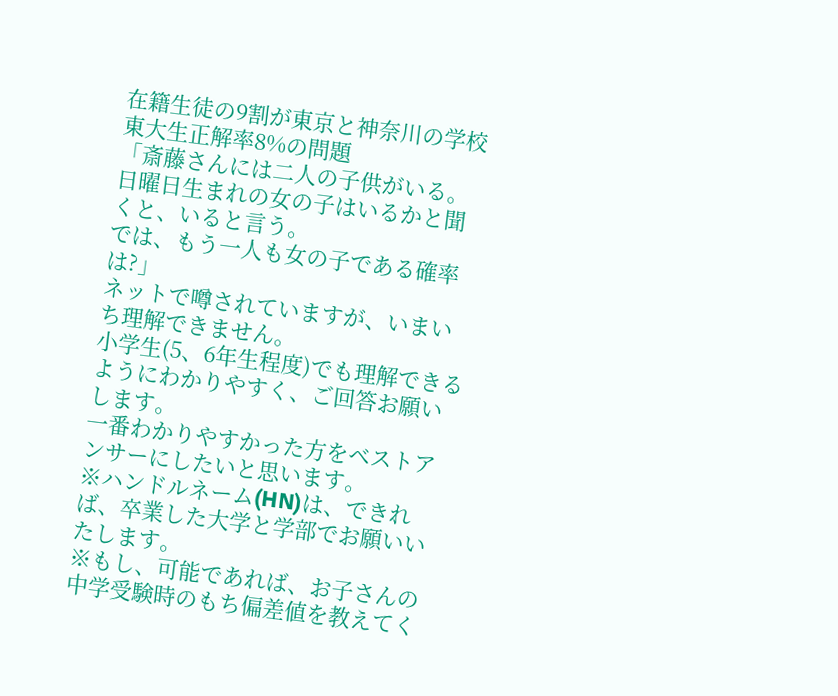在籍生徒の9割が東京と神奈川の学校
東大生正解率8%の問題
「斎藤さんには二人の子供がいる。
日曜日生まれの女の子はいるかと聞くと、いると言う。
では、もう一人も女の子である確率は?」
ネットで噂されていますが、いまいち理解できません。
小学生(5、6年生程度)でも理解できるようにわかりやすく、ご回答お願いします。
一番わかりやすかった方をベストアンサーにしたいと思います。
※ハンドルネーム(HN)は、できれば、卒業した大学と学部でお願いいたします。
※もし、可能であれば、お子さんの中学受験時のもち偏差値を教えてく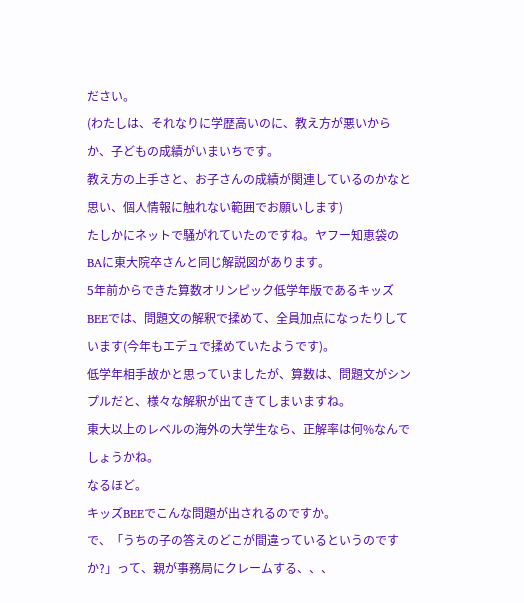ださい。
(わたしは、それなりに学歴高いのに、教え方が悪いからか、子どもの成績がいまいちです。
教え方の上手さと、お子さんの成績が関連しているのかなと思い、個人情報に触れない範囲でお願いします)
たしかにネットで騒がれていたのですね。ヤフー知恵袋のBAに東大院卒さんと同じ解説図があります。
5年前からできた算数オリンピック低学年版であるキッズBEEでは、問題文の解釈で揉めて、全員加点になったりしています(今年もエデュで揉めていたようです)。
低学年相手故かと思っていましたが、算数は、問題文がシンプルだと、様々な解釈が出てきてしまいますね。
東大以上のレベルの海外の大学生なら、正解率は何%なんでしょうかね。
なるほど。
キッズBEEでこんな問題が出されるのですか。
で、「うちの子の答えのどこが間違っているというのですか?」って、親が事務局にクレームする、、、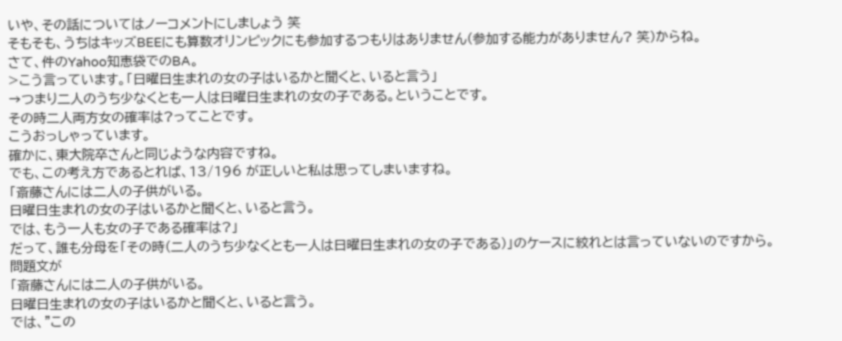いや、その話についてはノーコメントにしましょう 笑
そもそも、うちはキッズBEEにも算数オリンピックにも参加するつもりはありません(参加する能力がありません? 笑)からね。
さて、件のYahoo知恵袋でのBA。
>こう言っています。「日曜日生まれの女の子はいるかと聞くと、いると言う」
→つまり二人のうち少なくとも一人は日曜日生まれの女の子である。ということです。
その時二人両方女の確率は?ってことです。
こうおっしゃっています。
確かに、東大院卒さんと同じような内容ですね。
でも、この考え方であるとれば、13/196 が正しいと私は思ってしまいますね。
「斎藤さんには二人の子供がいる。
日曜日生まれの女の子はいるかと聞くと、いると言う。
では、もう一人も女の子である確率は?」
だって、誰も分母を「その時(二人のうち少なくとも一人は日曜日生まれの女の子である)」のケースに絞れとは言っていないのですから。
問題文が
「斎藤さんには二人の子供がいる。
日曜日生まれの女の子はいるかと聞くと、いると言う。
では、"この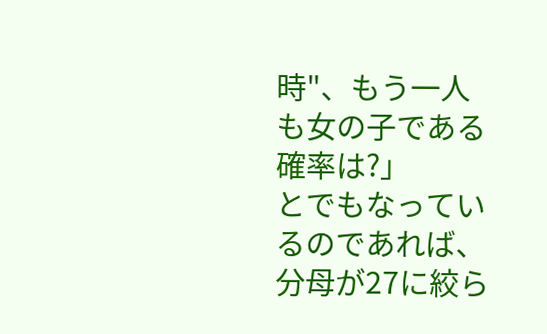時"、もう一人も女の子である確率は?」
とでもなっているのであれば、分母が27に絞ら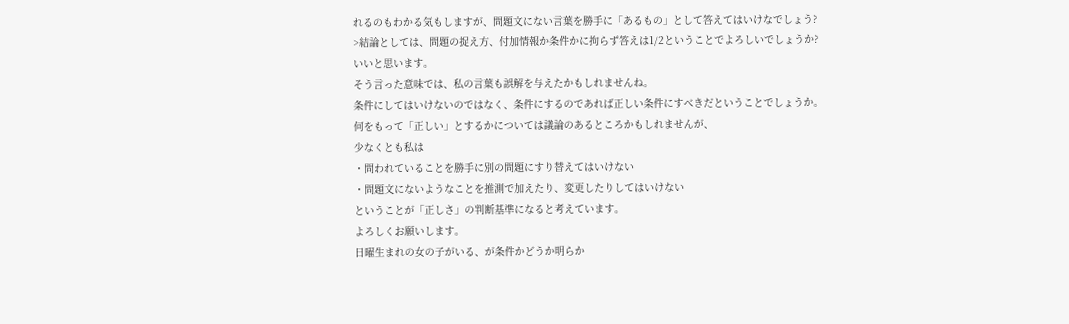れるのもわかる気もしますが、問題文にない言葉を勝手に「あるもの」として答えてはいけなでしょう?
>結論としては、問題の捉え方、付加情報か条件かに拘らず答えは1/2ということでよろしいでしょうか?
いいと思います。
そう言った意味では、私の言葉も誤解を与えたかもしれませんね。
条件にしてはいけないのではなく、条件にするのであれば正しい条件にすべきだということでしょうか。
何をもって「正しい」とするかについては議論のあるところかもしれませんが、
少なくとも私は
・問われていることを勝手に別の問題にすり替えてはいけない
・問題文にないようなことを推測で加えたり、変更したりしてはいけない
ということが「正しさ」の判断基準になると考えています。
よろしくお願いします。
日曜生まれの女の子がいる、が条件かどうか明らか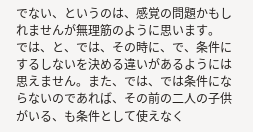でない、というのは、感覚の問題かもしれませんが無理筋のように思います。
では、と、では、その時に、で、条件にするしないを決める違いがあるようには思えません。また、では、では条件にならないのであれば、その前の二人の子供がいる、も条件として使えなく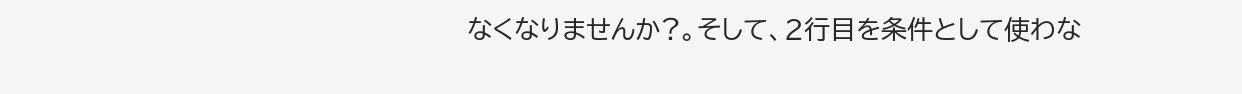なくなりませんか?。そして、2行目を条件として使わな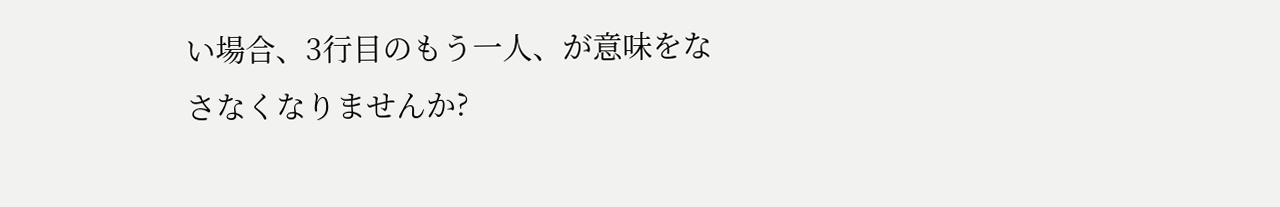い場合、3行目のもう一人、が意味をなさなくなりませんか?